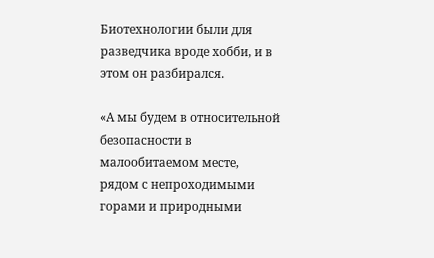Биотехнологии были для разведчика вроде хобби, и в этом он разбирался.

«А мы будем в относительной безопасности в малообитаемом месте, рядом с непроходимыми горами и природными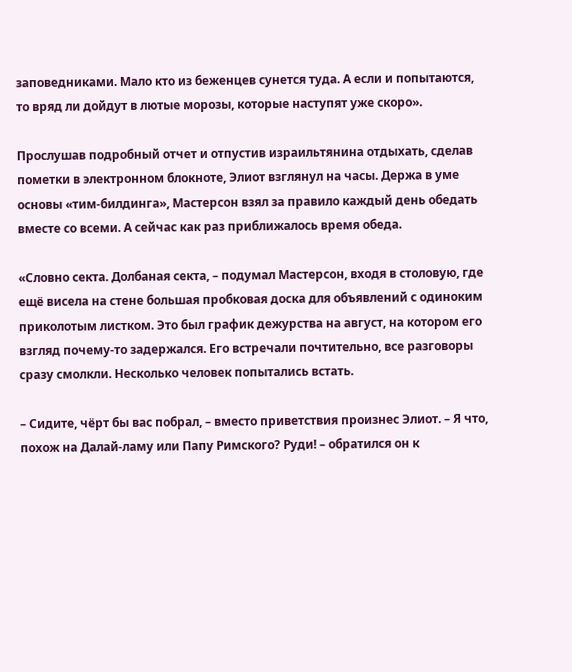заповедниками. Мало кто из беженцев сунется туда. А если и попытаются, то вряд ли дойдут в лютые морозы, которые наступят уже скоро».

Прослушав подробный отчет и отпустив израильтянина отдыхать, сделав пометки в электронном блокноте, Элиот взглянул на часы. Держа в уме основы «тим-билдинга», Мастерсон взял за правило каждый день обедать вместе со всеми. А сейчас как раз приближалось время обеда.

«Словно секта. Долбаная секта, – подумал Мастерсон, входя в столовую, где ещё висела на стене большая пробковая доска для объявлений с одиноким приколотым листком. Это был график дежурства на август, на котором его взгляд почему-то задержался. Его встречали почтительно, все разговоры сразу смолкли. Несколько человек попытались встать.

– Сидите, чёрт бы вас побрал, – вместо приветствия произнес Элиот. – Я что, похож на Далай-ламу или Папу Римского? Руди! – обратился он к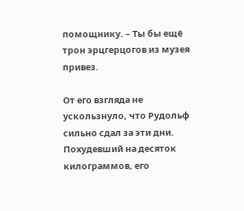помощнику. – Ты бы ещё трон эрцгерцогов из музея привез.

От его взгляда не ускользнуло, что Рудольф сильно сдал за эти дни. Похудевший на десяток килограммов, его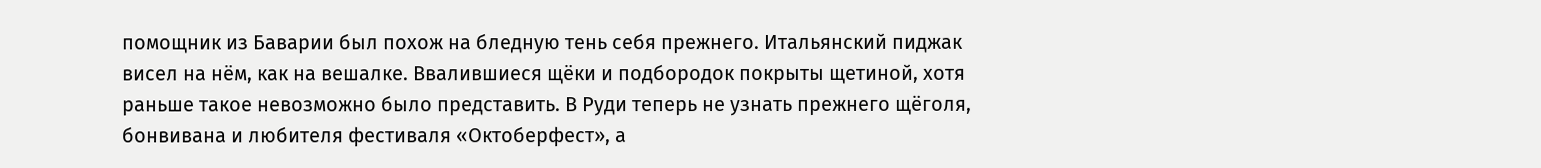помощник из Баварии был похож на бледную тень себя прежнего. Итальянский пиджак висел на нём, как на вешалке. Ввалившиеся щёки и подбородок покрыты щетиной, хотя раньше такое невозможно было представить. В Руди теперь не узнать прежнего щёголя, бонвивана и любителя фестиваля «Октоберфест», а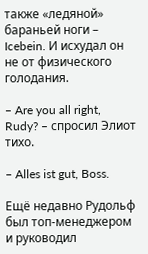также «ледяной» бараньей ноги – Icebein. И исхудал он не от физического голодания.

– Are you all right, Rudy? – спросил Элиот тихо.

– Alles ist gut, Boss.

Ещё недавно Рудольф был топ-менеджером и руководил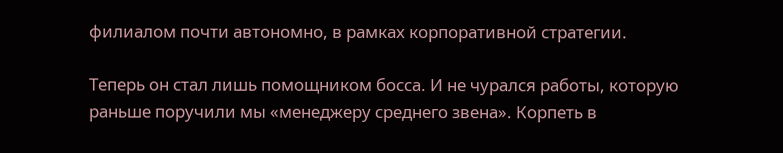филиалом почти автономно, в рамках корпоративной стратегии.

Теперь он стал лишь помощником босса. И не чурался работы, которую раньше поручили мы «менеджеру среднего звена». Корпеть в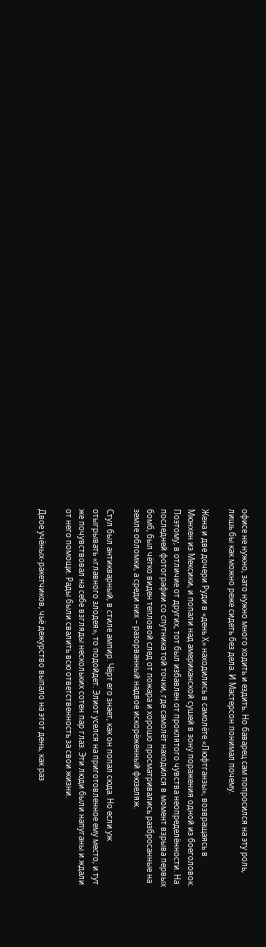офисе не нужно, зато нужно много ходить и ездить. Но баварец сам попросился на эту роль, лишь бы как можно реже сидеть без дела. И Мастерсон понимал почему.

Жена и две дочери Руди в «день Х» находились в самолёте «Люфтганзы», возвращаясь в Мюнхен из Мексики, и попали над американской сушей в зону поражения одной из боеголовок. Поэтому, в отличие от других, тот был избавлен от проклятого чувства неопределённости. На последней фотографии со спутника той точки, где самолёт находился в момент взрыва первых бомб, был чётко виден тепловой след от пожара и хорошо просматривались разбросанные на земле обломки, а среди них – разорванный надвое искорёженный фюзеляж.

Стул был антикварный, в стиле ампир. Чёрт его знает, как он попал сюда. Но если уж отыгрывать «главного злодея», то подойдет. Элиот уселся на приготовленное ему место, и тут же почувствовал на себе взгляды нескольких сотен пар глаз. Эти люди были напуганы и ждали от него помощи. Рады были свалить всю ответственность за свои жизни.

Двое учёных-ракетчиков, чьё дежурство выпало на этот день, как раз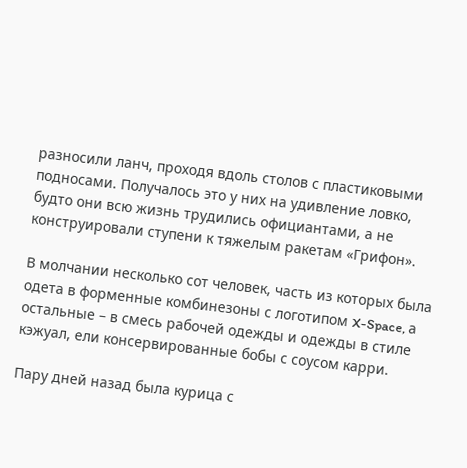разносили ланч, проходя вдоль столов с пластиковыми подносами. Получалось это у них на удивление ловко, будто они всю жизнь трудились официантами, а не конструировали ступени к тяжелым ракетам «Грифон».

В молчании несколько сот человек, часть из которых была одета в форменные комбинезоны с логотипом X-Space, а остальные – в смесь рабочей одежды и одежды в стиле кэжуал, ели консервированные бобы с соусом карри.

Пару дней назад была курица с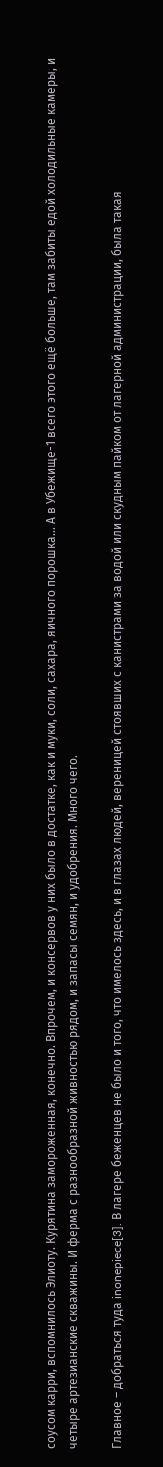соусом карри, вспомнилось Элиоту. Курятина замороженная, конечно. Впрочем, и консервов у них было в достатке, как и муки, соли, сахара, яичного порошка… А в Убежище-1 всего этого ещё больше, там забиты едой холодильные камеры, и четыре артезианские скважины. И ферма с разнообразной живностью рядом, и запасы семян, и удобрения. Много чего.

Главное – добраться туда inonepiece[3]. В лагере беженцев не было и того, что имелось здесь, и в глазах людей, вереницей стоявших с канистрами за водой или скудным пайком от лагерной администрации, была такая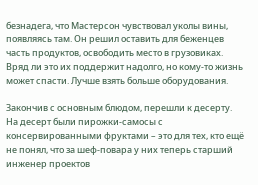безнадега, что Мастерсон чувствовал уколы вины, появляясь там. Он решил оставить для беженцев часть продуктов, освободить место в грузовиках. Вряд ли это их поддержит надолго, но кому-то жизнь может спасти. Лучше взять больше оборудования.

Закончив с основным блюдом, перешли к десерту. На десерт были пирожки-самосы с консервированными фруктами – это для тех, кто ещё не понял, что за шеф-повара у них теперь старший инженер проектов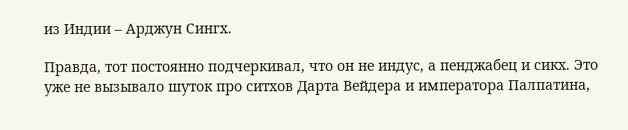из Индии – Арджун Сингх.

Правда, тот постоянно подчеркивал, что он не индус, а пенджабец и сикх. Это уже не вызывало шуток про ситхов Дарта Вейдера и императора Палпатина,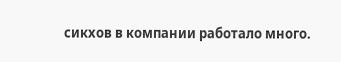сикхов в компании работало много.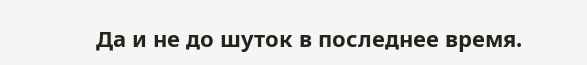Да и не до шуток в последнее время.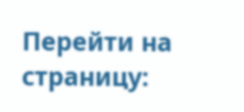Перейти на страницу: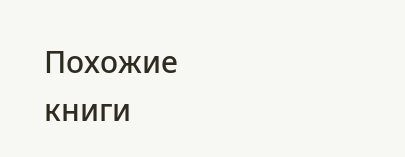Похожие книги